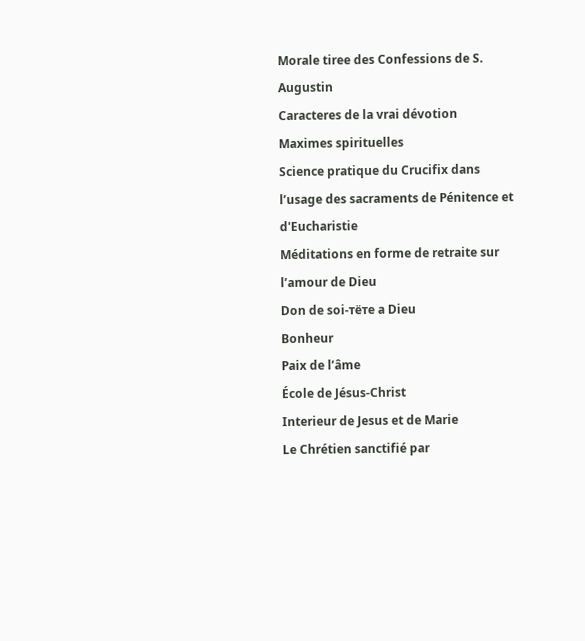Morale tiree des Confessions de S. Augustin
Caracteres de la vrai dévotion
Maximes spirituelles
Science pratique du Crucifix dans l’usage des sacraments de Pénitence et d'Eucharistie
Méditations en forme de retraite sur l’amour de Dieu
Don de soi-тёте a Dieu
Bonheur
Paix de l’âme
École de Jésus-Christ
Interieur de Jesus et de Marie
Le Chrétien sanctifié par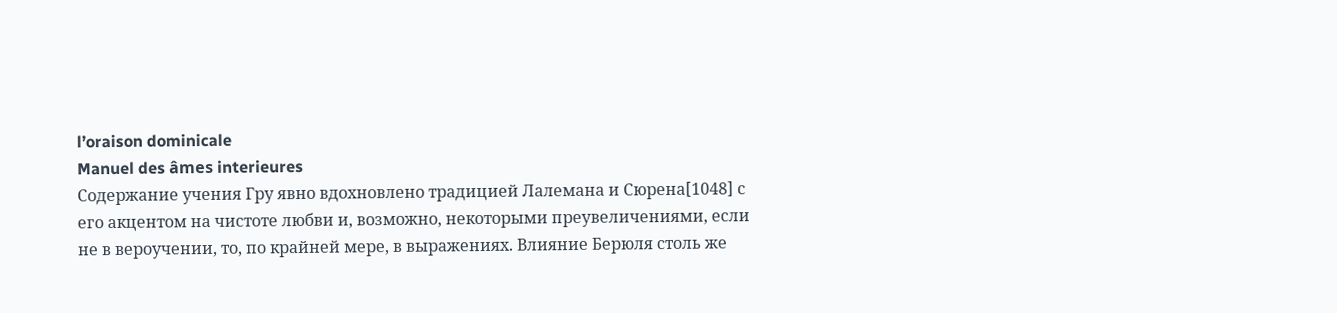l’oraison dominicale
Manuel des âmes interieures
Содержание учения Гру явно вдохновлено традицией Лалемана и Сюрена[1048] с его акцентом на чистоте любви и, возможно, некоторыми преувеличениями, если не в вероучении, то, по крайней мере, в выражениях. Влияние Берюля столь же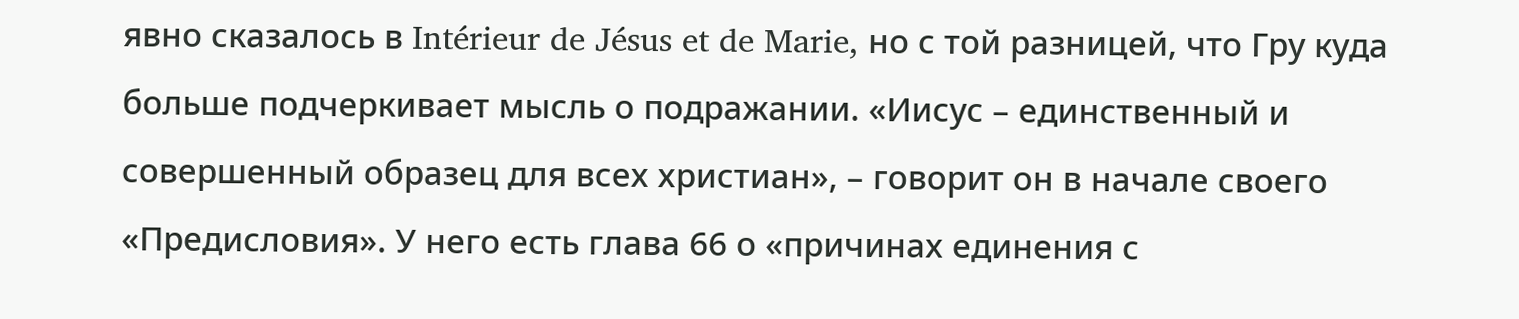явно сказалось в Intérieur de Jésus et de Marie, но с той разницей, что Гру куда больше подчеркивает мысль о подражании. «Иисус – единственный и совершенный образец для всех христиан», – говорит он в начале своего «Предисловия». У него есть глава 66 о «причинах единения с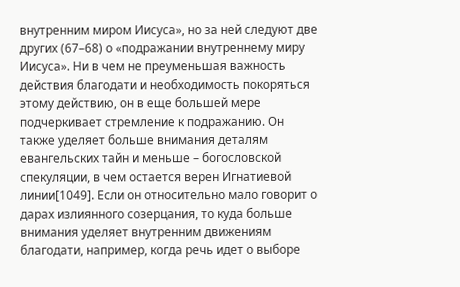внутренним миром Иисуса», но за ней следуют две других (67–68) о «подражании внутреннему миру Иисуса». Ни в чем не преуменьшая важность действия благодати и необходимость покоряться этому действию, он в еще большей мере подчеркивает стремление к подражанию. Он также уделяет больше внимания деталям евангельских тайн и меньше – богословской спекуляции, в чем остается верен Игнатиевой линии[1049]. Если он относительно мало говорит о дарах излиянного созерцания, то куда больше внимания уделяет внутренним движениям благодати, например, когда речь идет о выборе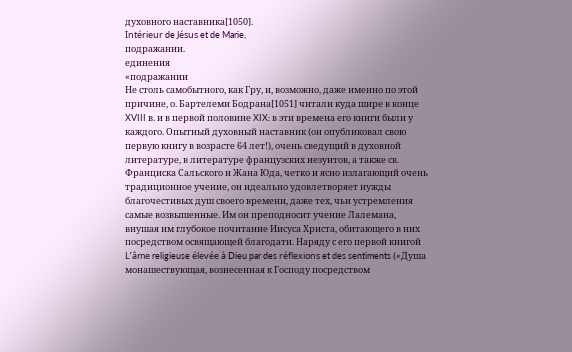духовного наставника[1050].
Intérieur de Jésus et de Marie,
подражании.
единения
«подражании
Не столь самобытного, как Гру, и, возможно, даже именно по этой причине, о. Бартелеми Бодрана[1051] читали куда шире в конце XVIII в. и в первой половине XIX: в эти времена его книги были у каждого. Опытный духовный наставник (он опубликовал свою первую книгу в возрасте 64 лет!), очень сведущий в духовной литературе, в литературе французских иезуитов, а также св. Франциска Сальского и Жана Юда, четко и ясно излагающий очень традиционное учение, он идеально удовлетворяет нужды благочестивых душ своего времени, даже тех, чьи устремления самые возвышенные. Им он преподносит учение Лалемана, внушая им глубокое почитание Иисуса Христа, обитающего в них посредством освящающей благодати. Наряду с его первой книгой L’âme religieuse élevée à Dieu par des réflexions et des sentiments («Душа монашествующая, вознесенная к Господу посредством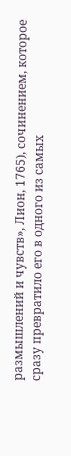размышлений и чувств», Лион, 1765), сочинением, которое сразу превратило его в одного из самых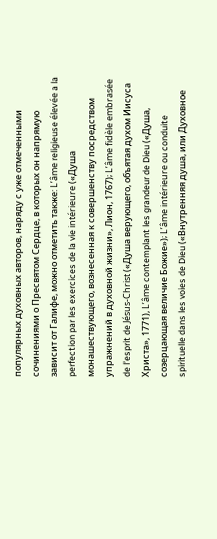популярных духовных авторов, наряду с уже отмеченными сочинениями о Пресвятом Сердце, в которых он напрямую зависит от Галифе, можно отметить также: L’âme religieuse élevée a la perfection par les exercices de la vie intérieure («Душа монашествующего, вознесенная к совершенству посредством упражнений в духовной жизни», Лион, 1767); L’âme fidèle embrasée de l’esprit de Jésus-Christ («Душа верующего, объятая духом Иисуса Христа», 1771), L’âme contemplant les grandeur de Dieu («Душа, созерцающая величие Божие»); L’âme intérieure ou conduite spirituelle dans les voies de Dieu («Внутренняя душа, или Духовное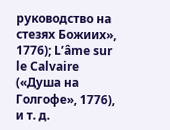руководство на стезях Божиих», 1776); L’âme sur le Calvaire («Душа на Голгофе», 1776), и т. д.